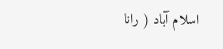اسلام آباد ( رانا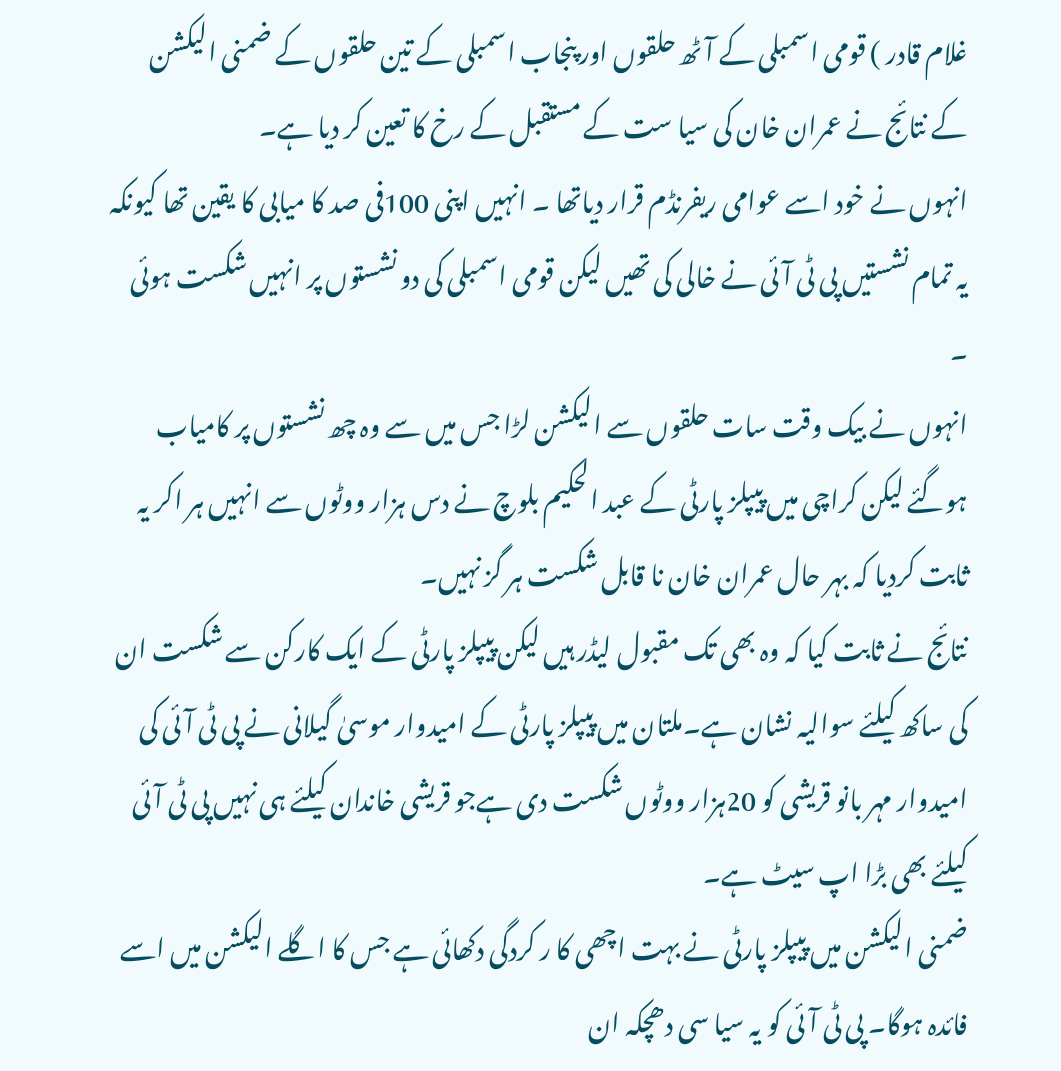غلام قادر ) قومی اسمبلی کے آٹھ حلقوں اور پنجاب اسمبلی کے تین حلقوں کے ضمنی الیکشن کے نتائج نے عمران خان کی سیا ست کے مستقبل کے رخ کا تعین کر دیا ہے۔
انہوں نے خود اسے عوامی ریفرنڈم قرار دیاتھا ۔ انہیں اپنی 100فی صد کا میابی کا یقین تھا کیونکہ یہ تمام نشستیں پی ٹی آئی نے خالی کی تھیں لیکن قومی اسمبلی کی دو نشستوں پر انہیں شکست ہوئی ۔
انہوں نے بیک وقت سات حلقوں سے الیکشن لڑا جس میں سے وہ چھ نشستوں پر کامیاب ہوگئے لیکن کراچی میں پیپلز پارٹی کے عبد الحکیم بلوچ نے دس ہزار ووٹوں سے انہیں ہر اکر یہ ثابت کردیا کہ بہر حال عمران خان نا قابل شکست ہر گز نہیں۔
نتائج نے ثابت کیا کہ وہ بھی تک مقبول لیڈر ہیں لیکن پیپلز پارٹی کے ایک کارکن سے شکست ان کی ساکھ کیلئے سوالیہ نشان ہے۔ملتان میں پیپلز پارٹی کے امیدوار موسیٰ گیلانی نے پی ٹی آئی کی امیدوار مہر بانو قریشی کو 20ہزار ووٹوں شکست دی ہےجو قریشی خاندان کیلئے ہی نہیں پی ٹی آئی کیلئے بھی بڑا اپ سیٹ ہے۔
ضمنی الیکشن میں پیپلز پارٹی نے بہت اچھی کا ر کردگی دکھائی ہے جس کا اگلے الیکشن میں اسے فائدہ ہوگا۔ پی ٹی آئی کو یہ سیا سی دھچکہ ان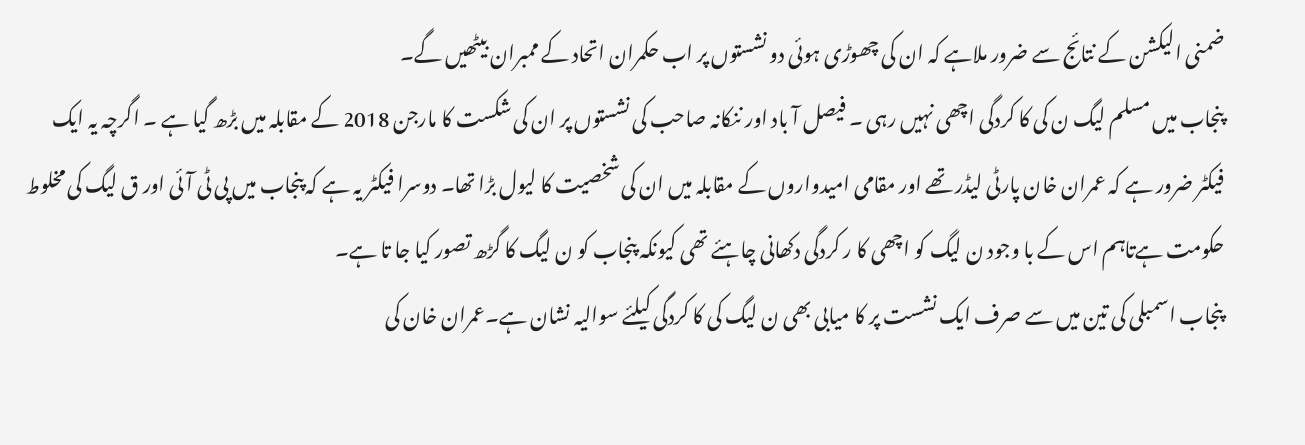ضمنی الیکشن کے نتائج سے ضرور ملاہے کہ ان کی چھوڑی ہوئی دو نشستوں پر اب حکمران اتحاد کے ممبران بیٹھیں گے۔
پنجاب میں مسلم لیگ ن کی کا کردگی اچھی نہیں رہی ۔ فیصل آ باد اور ننکانہ صاحب کی نشستوں پر ان کی شکست کا مارجن 2018 کے مقابلہ میں بڑھ گیا ہے ۔ اگرچہ یہ ایک فیکٹر ضرور ہے کہ عمران خان پارٹی لیڈر تھے اور مقامی امیدواروں کے مقابلہ میں ان کی شخصیت کا لیول بڑا تھا۔ دوسرا فیکٹر یہ ہے کہ پنجاب میں پی ٹی آئی اور ق لیگ کی مخلوط حکومت ہےتاہم اس کے با وجود ن لیگ کو اچھی کا ر کردگی دکھانی چاہئے تھی کیونکہ پنجاب کو ن لیگ کا گڑھ تصور کیا جا تا ہے۔
پنجاب اسمبلی کی تین میں سے صرف ایک نشست پر کا میابی بھی ن لیگ کی کا کردگی کیلئے سوالیہ نشان ہے۔عمران خان کی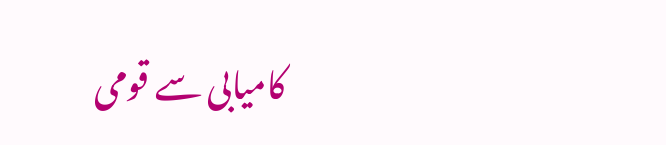کامیابی سے قومی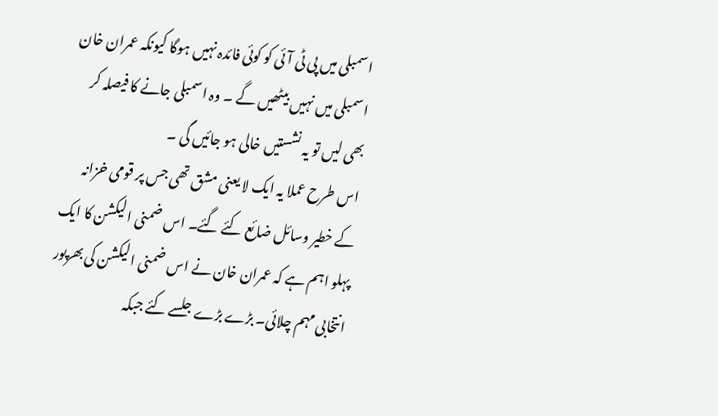اسمبلی میں پی ٹی آئی کو کوئی فائدہ نہیں ہوگا کیونکہ عمران خان اسمبلی میں نہیں بیٹھیں گے ۔ وہ اسمبلی جانے کا فیصلہ کر بھی لیں تو یہ نشستیں خالی ہو جائیں گی ۔
اس طرح عملا یہ ایک لا یعنی مشق تھی جس پر قومی خزانہ کے خطیر وسائل ضائع کئے گئے۔ اس ضمنی الیکشن کا ایک پہلو اہم ہے کہ عمران خان نے اس ضمنی الیکشن کی بھرپور انتخابی مہم چلائی۔ بڑے بڑے جلسے کئے جبکہ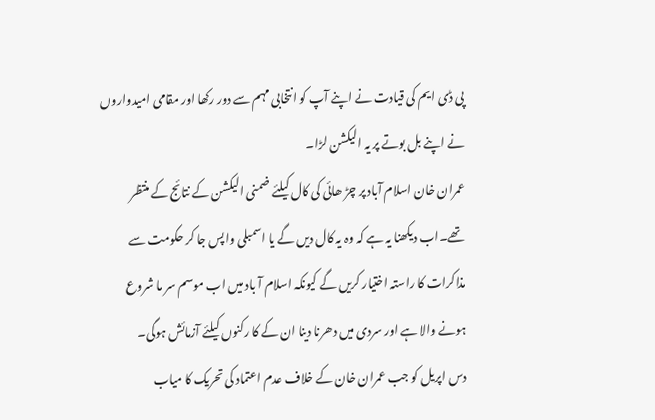پی ڈی ایم کی قیادت نے اپنے آپ کو انتخابی مہم سے دور رکھا اور مقامی امیدواروں نے اپنے بل بوتے پر یہ الیکشن لڑا۔
عمران خان اسلام آباد پر چڑ ھائی کی کال کیلئے ضمنی الیکشن کے نتائج کے منتظر تھے۔اب دیکھنا یہ ہے کہ وہ یہ کال دیں گے یا اسمبلی واپس جا کر حکومت سے مذاکرات کا راستہ اختیار کریں گے کیونکہ اسلام آ باد میں اب موسم سر ما شروع ہونے والا ہے اور سردی میں دھرنا دینا ان کے کا رکنوں کیلئے آزمائش ہوگی۔
دس اپریل کو جب عمران خان کے خلاف عدم اعتماد کی تحریک کا میاب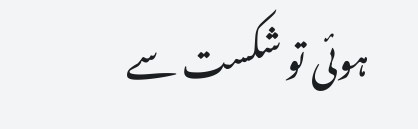ہوئی تو شکست سے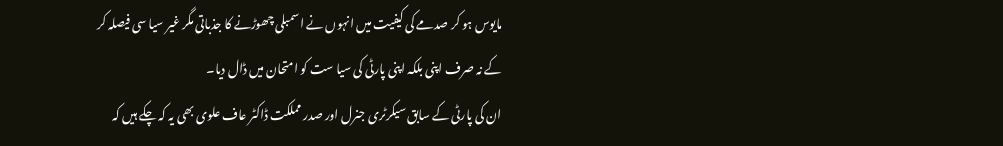مایوس ہو کر صدمے کی کیفیت میں انہوں نے اسمبلی چھوڑنے کا جذباتی مگر غیر سیا سی فیصلہ کر کے نہ صرف اپنی بلکہ اپنی پارٹی کی سیا ست کو امتحان میں ڈال دیا۔
ان کی پارٹی کے سابق سیکرٹری جنرل اور صدر مملکت ڈاکٹر عاف علوی بھی یہ کہ چکے ہیں کہ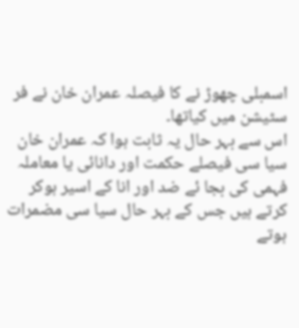اسمبلی چھوڑ نے کا فیصلہ عمران خان نے فر سٹیشن میں کیاتھا۔
اس سے بہر حال یہ ثابت ہوا کہ عمران خان سیا سی فیصلے حکمت اور دانائی یا معاملہ فہمی کی بجا ئے ضد اور انا کے اسیر ہوکر کرتے ہیں جس کے بہر حال سیا سی مضمرات ہوتے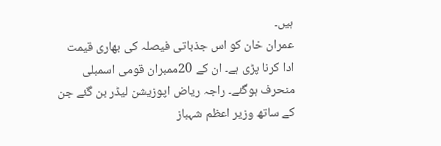ہیں۔
عمران خان کو اس جذباتی فیصلہ کی بھاری قیمت ادا کرنا پڑی ہے۔ ان کے 20ممبران قومی اسمبلی منحرف ہوگئے۔ راجہ ریاض اپوزیشن لیڈر بن گئے جن کے ساتھ وزیر اعظم شہباز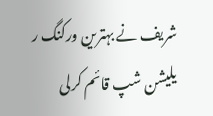شریف نے بہترین ورکنگ ر یلیشن شپ قائم کرلی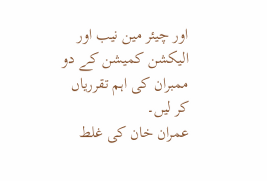اور چیئر مین نیب اور الیکشن کمیشن کے دو ممبران کی اہم تقرریاں کر لیں۔
عمران خان کی غلط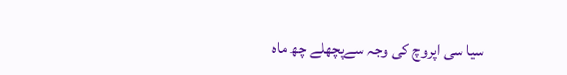سیا سی اپروچ کی وجہ سےپچھلے چھ ماہ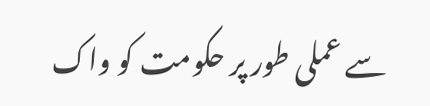سے عملی طور پر حکومت کو واک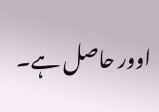اوور حاصل ہے۔